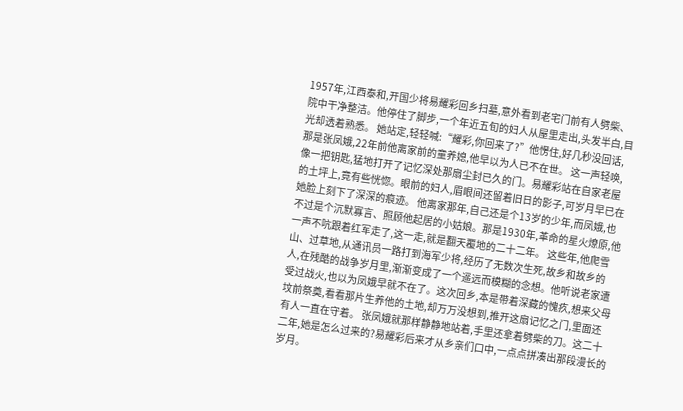1957年,江西泰和,开国少将易耀彩回乡扫墓,意外看到老宅门前有人劈柴、院中干净整洁。他停住了脚步,一个年近五旬的妇人从屋里走出,头发半白,目光却透着熟悉。 她站定,轻轻喊:“耀彩,你回来了?”他愣住,好几秒没回话,那是张凤娥,22年前他离家前的童养媳,他早以为人已不在世。 这一声轻唤,像一把钥匙,猛地打开了记忆深处那扇尘封已久的门。易耀彩站在自家老屋的土坪上,竟有些恍惚。眼前的妇人,眉眼间还留着旧日的影子,可岁月早已在她脸上刻下了深深的痕迹。 他离家那年,自己还是个13岁的少年,而凤娥,也不过是个沉默寡言、照顾他起居的小姑娘。那是1930年,革命的星火燎原,他一声不吭跟着红军走了,这一走,就是翻天覆地的二十二年。 这些年,他爬雪山、过草地,从通讯员一路打到海军少将,经历了无数次生死,故乡和故乡的人,在残酷的战争岁月里,渐渐变成了一个遥远而模糊的念想。他听说老家遭受过战火,也以为凤娥早就不在了。这次回乡,本是带着深藏的愧疚,想来父母坟前祭奠,看看那片生养他的土地,却万万没想到,推开这扇记忆之门,里面还有人一直在守着。 张凤娥就那样静静地站着,手里还拿着劈柴的刀。这二十二年,她是怎么过来的?易耀彩后来才从乡亲们口中,一点点拼凑出那段漫长的岁月。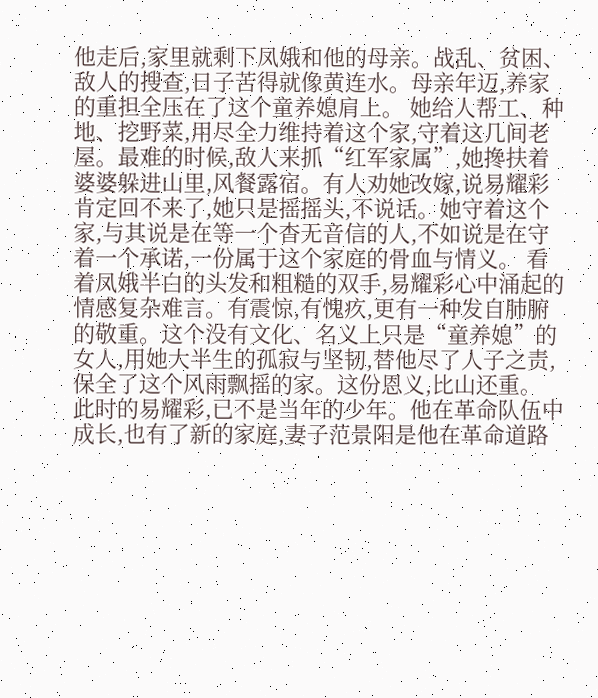他走后,家里就剩下凤娥和他的母亲。战乱、贫困、敌人的搜查,日子苦得就像黄连水。母亲年迈,养家的重担全压在了这个童养媳肩上。 她给人帮工、种地、挖野菜,用尽全力维持着这个家,守着这几间老屋。最难的时候,敌人来抓“红军家属”,她搀扶着婆婆躲进山里,风餐露宿。有人劝她改嫁,说易耀彩肯定回不来了,她只是摇摇头,不说话。她守着这个家,与其说是在等一个杳无音信的人,不如说是在守着一个承诺,一份属于这个家庭的骨血与情义。 看着凤娥半白的头发和粗糙的双手,易耀彩心中涌起的情感复杂难言。有震惊,有愧疚,更有一种发自肺腑的敬重。这个没有文化、名义上只是“童养媳”的女人,用她大半生的孤寂与坚韧,替他尽了人子之责,保全了这个风雨飘摇的家。这份恩义,比山还重。 此时的易耀彩,已不是当年的少年。他在革命队伍中成长,也有了新的家庭,妻子范景阳是他在革命道路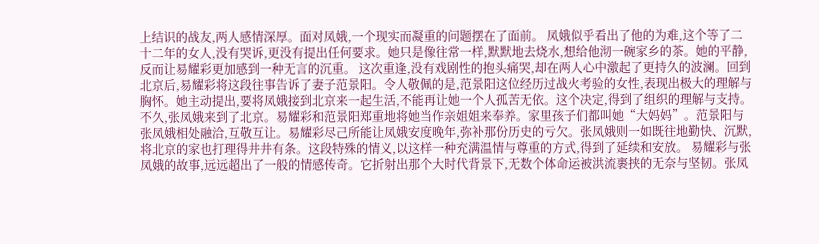上结识的战友,两人感情深厚。面对凤娥,一个现实而凝重的问题摆在了面前。 凤娥似乎看出了他的为难,这个等了二十二年的女人,没有哭诉,更没有提出任何要求。她只是像往常一样,默默地去烧水,想给他沏一碗家乡的茶。她的平静,反而让易耀彩更加感到一种无言的沉重。 这次重逢,没有戏剧性的抱头痛哭,却在两人心中激起了更持久的波澜。回到北京后,易耀彩将这段往事告诉了妻子范景阳。令人敬佩的是,范景阳这位经历过战火考验的女性,表现出极大的理解与胸怀。她主动提出,要将凤娥接到北京来一起生活,不能再让她一个人孤苦无依。这个决定,得到了组织的理解与支持。 不久,张凤娥来到了北京。易耀彩和范景阳郑重地将她当作亲姐姐来奉养。家里孩子们都叫她“大妈妈”。范景阳与张凤娥相处融洽,互敬互让。易耀彩尽己所能让凤娥安度晚年,弥补那份历史的亏欠。张凤娥则一如既往地勤快、沉默,将北京的家也打理得井井有条。这段特殊的情义,以这样一种充满温情与尊重的方式,得到了延续和安放。 易耀彩与张凤娥的故事,远远超出了一般的情感传奇。它折射出那个大时代背景下,无数个体命运被洪流裹挟的无奈与坚韧。张凤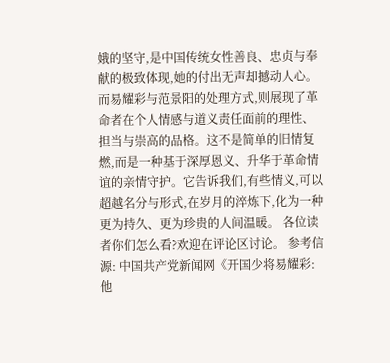娥的坚守,是中国传统女性善良、忠贞与奉献的极致体现,她的付出无声却撼动人心。 而易耀彩与范景阳的处理方式,则展现了革命者在个人情感与道义责任面前的理性、担当与崇高的品格。这不是简单的旧情复燃,而是一种基于深厚恩义、升华于革命情谊的亲情守护。它告诉我们,有些情义,可以超越名分与形式,在岁月的淬炼下,化为一种更为持久、更为珍贵的人间温暖。 各位读者你们怎么看?欢迎在评论区讨论。 参考信源: 中国共产党新闻网《开国少将易耀彩:他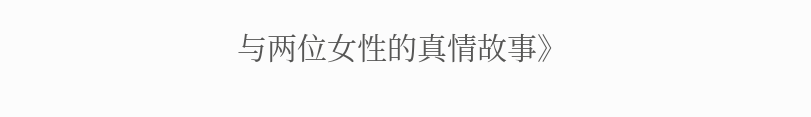与两位女性的真情故事》